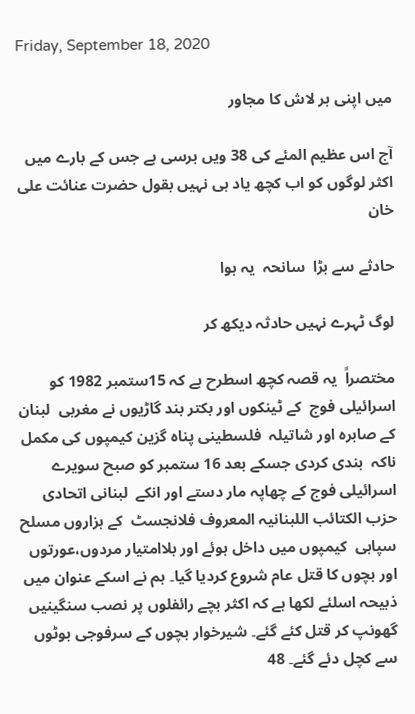Friday, September 18, 2020

میں اپنی ہر لاش کا مجاور

آج اس عظیم المئے کی 38 ویں برسی ہے جس کے بارے میں اکثر لوگوں کو اب کچھ یاد ہی نہیں بقول حضرت عنائت علی خان

حادثے سے بڑا  سانحہ  یہ ہوا

لوگ ٹہرے نہیں حادثہ دیکھ کر

مختصراً  یہ قصہ کچھ اسطرح ہے کہ 15ستمبر 1982 کو اسرائیلی فوج  کے ٹینکوں اور بکتر بند گاڑیوں نے مغربی  لبنان کے صابرہ اور شاتیلہ  فلسطینی پناہ گزین کیمپوں کی مکمل ناکہ  بندی کردی جسکے بعد 16 ستمبر کو صبح سویرے  اسرائیلی فوج کے چھاپہ مار دستے اور انکے  لبنانی اتحادی  حزب الکتائب اللبنانیہ المعروف فلانجسٹ  کے ہزاروں مسلح سپاہی  کیمپوں میں داخل ہوئے اور بلاامتیار مردوں،عورتوں اور بچوں کا قتل عام شروع کردیا گیا۔ ہم نے اسکے عنوان میں ذبیحہ اسلئے لکھا ہے کہ اکثر بچے رائفلوں پر نصب سنگینیں گھونپ کر قتل کئے گئے۔ شیرخوار بچوں کے سرفوجی بوٹوں سے کچل دئے گئے۔ 48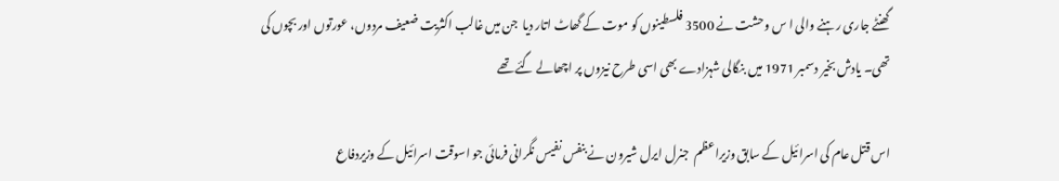گھنٹے جاری رہنے والی ا س وحشت نے 3500 فلسطینوں کو موت کے گھاٹ اتار دیا  جن میں غالب اکثریت ضعیف مردوں، عورتوں اور بچوں کی تھی۔ یادش بخیر دسمبر 1971 میں بنگالی شہزادے بھی اسی طرح نیزوں پر اچھالے گئے تھے

اس قتل عام کی اسرائیل کے سابق وزیراعظم  جنرل ایرل شیرون نے بنفس نفیس نگرانی فرمائی جو اسوقت اسرائیل کے وزیردفاع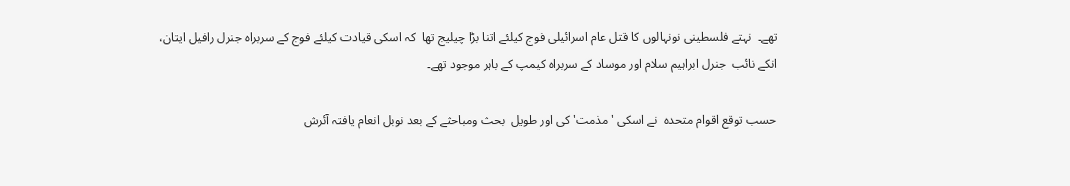تھے۔  نہتے فلسطینی نونہالوں کا قتل عام اسرائیلی فوج کیلئے اتنا بڑا چیلیج تھا  کہ اسکی قیادت کیلئے فوج کے سربراہ جنرل رافیل ایتان، انکے نائب  جنرل ابراہیم سلام اور موساد کے سربراہ کیمپ کے باہر موجود تھے۔

حسب توقع اقوام متحدہ  نے اسکی 'مذمت' کی اور طویل  بحث ومباحثے کے بعد نوبل انعام یافتہ آئرش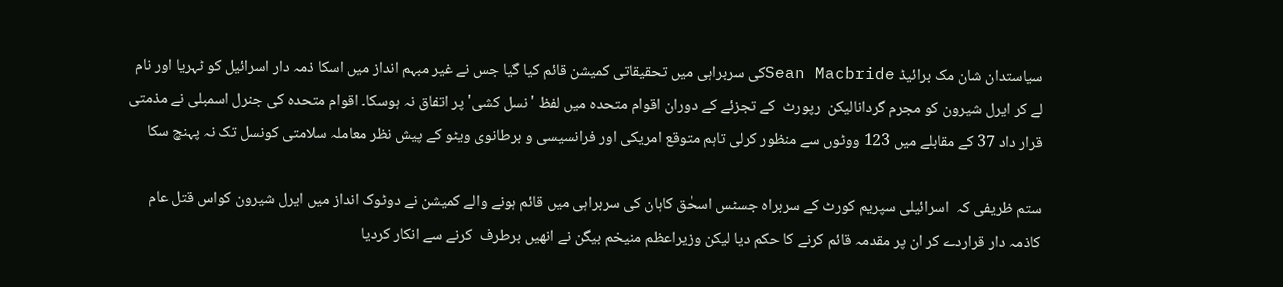سیاستدان شان مک برائیڈ Sean Macbrideکی سربراہی میں تحقیقاتی کمیشن قائم کیا گیا جس نے غیر مبہم انداز میں اسکا ذمہ دار اسرائیل کو ٹہریا اور نام لے کر ایرل شیرون کو مجرم گردانالیکن  رپورٹ  کے تجزئے کے دوران اقوام متحدہ میں لفظ 'نسل کشی' پر اتفاق نہ ہوسکا۔ اقوام متحدہ کی جنرل اسمبلی نے مذمتی قرار داد 37 کے مقابلے میں 123 ووٹوں سے منظور کرلی تاہم متوقع امریکی اور فرانسیسی و برطانوی ویٹو کے پیش نظر معاملہ سلامتی کونسل تک نہ پہنچ سکا

ستم ظریفی کہ  اسرائیلی سپریم کورٹ کے سربراہ جسٹس اسحٰق کاہان کی سربراہی میں قائم ہونے والے کمیشن نے دوٹوک انداز میں ایرل شیرون کواس قتل عام کاذمہ دار قراردے کر ان پر مقدمہ قائم کرنے کا حکم دیا لیکن وزیراعظم منیخم بیگن نے انھیں برطرف  کرنے سے انکار کردیا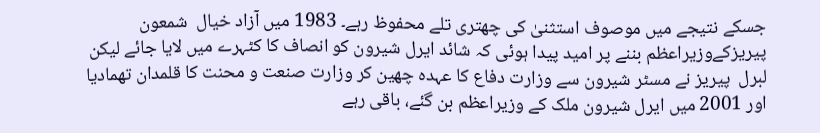جسکے نتیجے میں موصوف استثنیٰ کی چھتری تلے محفوظ رہے۔ 1983 میں آزاد خیال  شمعون پیریزکےوزیراعظم بننے پر امید پیدا ہوئی کہ شائد ایرل شیرون کو انصاف کا کٹہرے میں لایا جائے لیکن لبرل  پیریز نے مسٹر شیرون سے وزارت دفاع کا عہدہ چھین کر وزارت صنعت و محنت کا قلمدان تھمادیا اور 2001 میں ایرل شیرون ملک کے وزیراعظم بن گئے، باقی رہے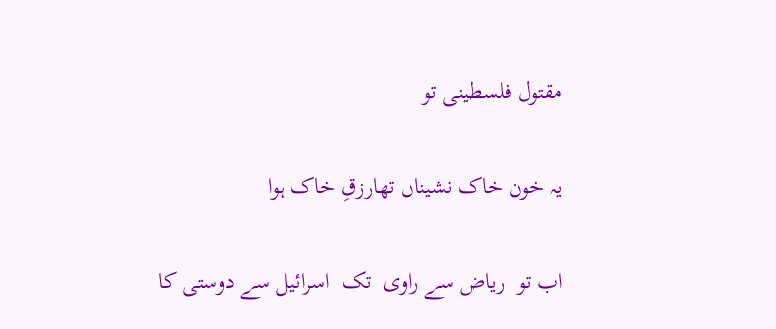مقتول فلسطینی تو

یہ خون خاک نشیناں تھارزقِ خاک ہوا

اب تو  ریاض سے راوی  تک  اسرائیل سے دوستی کا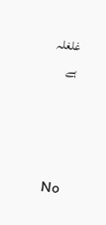غلغلہ ہے




No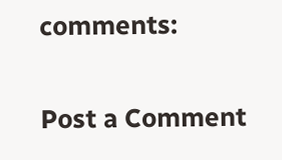comments:

Post a Comment